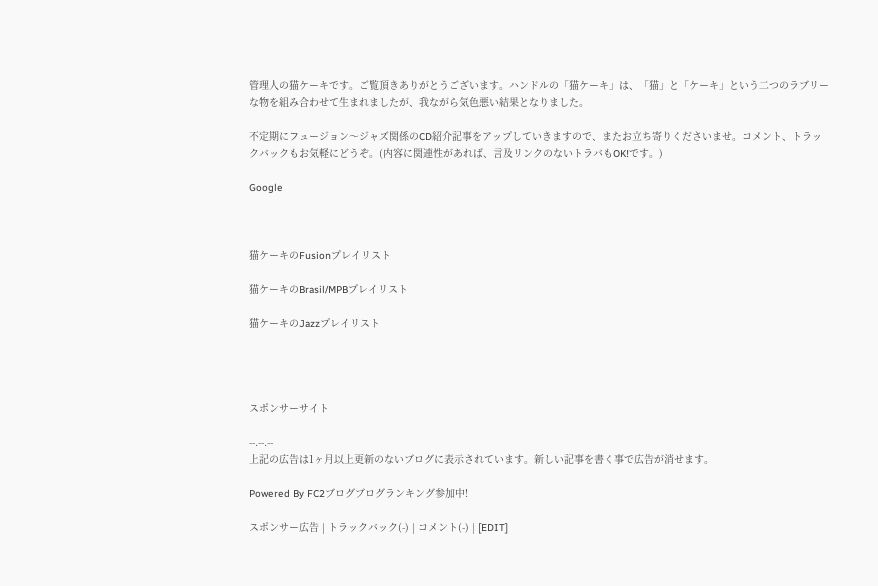管理人の猫ケーキです。ご覧頂きありがとうございます。ハンドルの「猫ケーキ」は、「猫」と「ケーキ」という二つのラブリーな物を組み合わせて生まれましたが、我ながら気色悪い結果となりました。

不定期にフュージョン〜ジャズ関係のCD紹介記事をアップしていきますので、またお立ち寄りくださいませ。コメント、トラックバックもお気軽にどうぞ。(内容に関連性があれば、言及リンクのないトラバもOK!です。)

Google



猫ケーキのFusionプレイリスト

猫ケーキのBrasil/MPBプレイリスト

猫ケーキのJazzプレイリスト




スポンサーサイト

--.--.--
上記の広告は1ヶ月以上更新のないブログに表示されています。新しい記事を書く事で広告が消せます。

Powered By FC2ブログブログランキング参加中!

スポンサー広告 | トラックバック(-) | コメント(-) | [EDIT]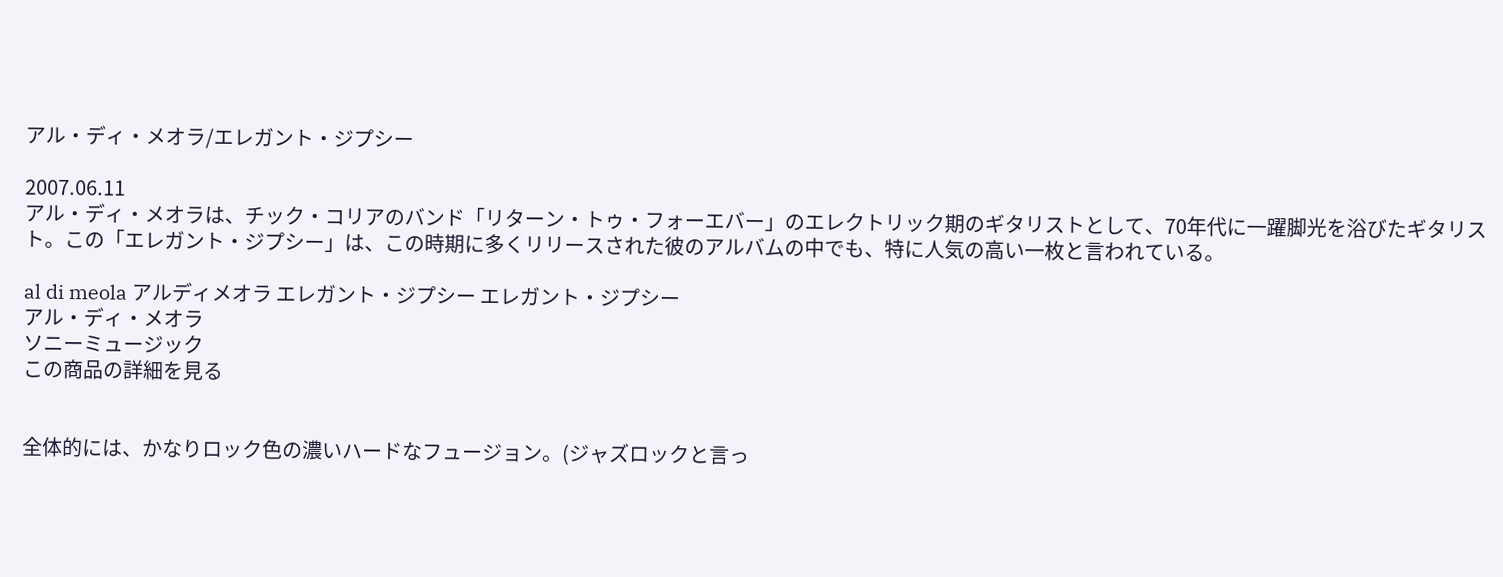アル・ディ・メオラ/エレガント・ジプシー

2007.06.11
アル・ディ・メオラは、チック・コリアのバンド「リターン・トゥ・フォーエバー」のエレクトリック期のギタリストとして、70年代に一躍脚光を浴びたギタリスト。この「エレガント・ジプシー」は、この時期に多くリリースされた彼のアルバムの中でも、特に人気の高い一枚と言われている。

al di meola アルディメオラ エレガント・ジプシー エレガント・ジプシー
アル・ディ・メオラ
ソニーミュージック
この商品の詳細を見る


全体的には、かなりロック色の濃いハードなフュージョン。(ジャズロックと言っ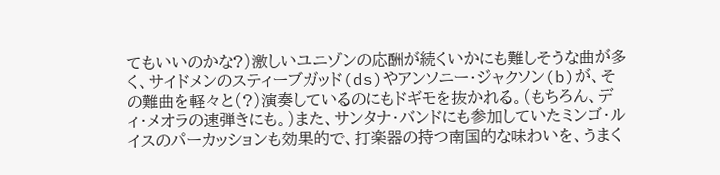てもいいのかな?)激しいユニゾンの応酬が続くいかにも難しそうな曲が多く、サイドメンのスティーブガッド(ds)やアンソニー・ジャクソン(b)が、その難曲を軽々と(?)演奏しているのにもドギモを抜かれる。(もちろん、ディ・メオラの速弾きにも。)また、サンタナ・バンドにも参加していたミンゴ・ルイスのパーカッションも効果的で、打楽器の持つ南国的な味わいを、うまく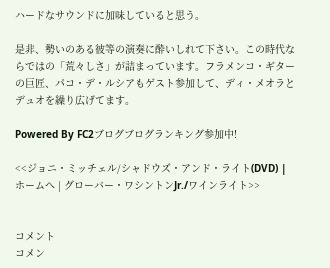ハードなサウンドに加味していると思う。

是非、勢いのある彼等の演奏に酔いしれて下さい。この時代ならではの「荒々しさ」が詰まっています。フラメンコ・ギターの巨匠、パコ・デ・ルシアもゲスト参加して、ディ・メオラとデュオを繰り広げてます。

Powered By FC2ブログブログランキング参加中!

<<ジョニ・ミッチェル/シャドウズ・アンド・ライト(DVD) | ホームへ | グローバー・ワシントンJr./ワインライト>>


コメント
コメン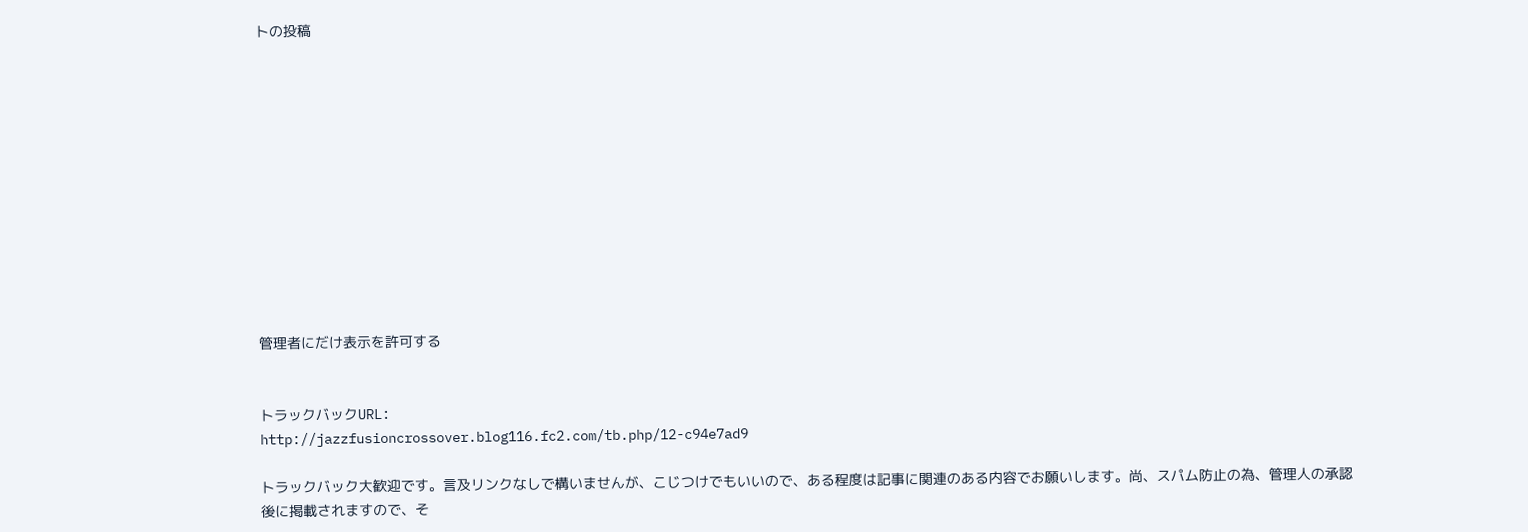トの投稿












管理者にだけ表示を許可する


トラックバックURL:
http://jazzfusioncrossover.blog116.fc2.com/tb.php/12-c94e7ad9

トラックバック大歓迎です。言及リンクなしで構いませんが、こじつけでもいいので、ある程度は記事に関連のある内容でお願いします。尚、スパム防止の為、管理人の承認後に掲載されますので、そ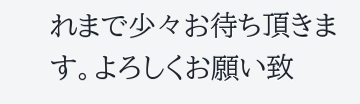れまで少々お待ち頂きます。よろしくお願い致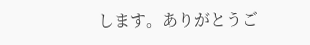します。ありがとうご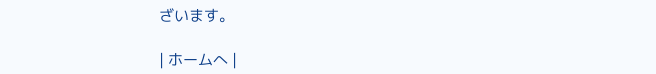ざいます。

| ホームへ |